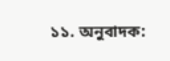১১. অনুবাদক: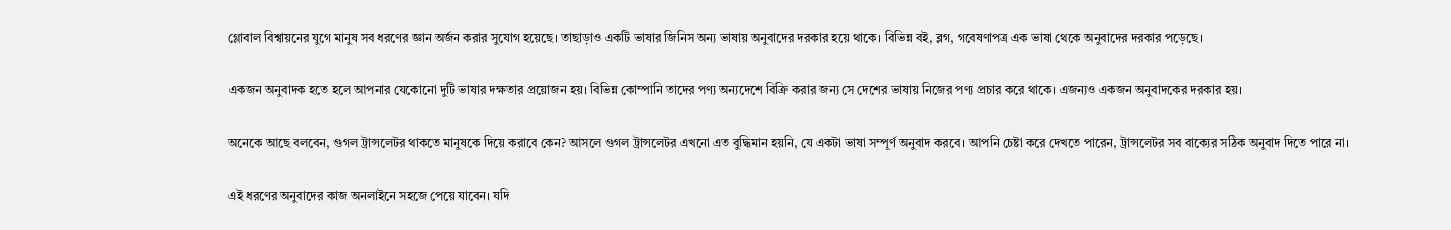গ্লোবাল বিশ্বায়নের যুগে মানুষ সব ধরণের জ্ঞান অর্জন করার সুযোগ হয়েছে। তাছাড়াও একটি ভাষার জিনিস অন্য ভাষায় অনুবাদের দরকার হয়ে থাকে। বিভিন্ন বই, ব্লগ, গবেষণাপত্র এক ভাষা থেকে অনুবাদের দরকার পড়েছে।

একজন অনুবাদক হতে হলে আপনার যেকোনো ‍দুটি ভাষার দক্ষতার প্রয়োজন হয়। বিভিন্ন কোম্পানি তাদের পণ্য অন্যদেশে বিক্রি করার জন্য সে দেশের ভাষায় নিজের পণ্য প্রচার করে থাকে। এজন্যও একজন অনুবাদকের দরকার হয়।

অনেকে আছে বলবেন, গুগল ট্রান্সলেটর থাকতে মানুষকে দিয়ে করাবে কেন? আসলে গুগল ট্রান্সলেটর এখনো এত বুদ্ধিমান হয়নি, যে একটা ভাষা সম্পূর্ণ অনুবাদ করবে। আপনি চেষ্টা করে দেখতে পারেন, ট্রান্সলেটর সব বাক্যের সঠিক অনুবাদ দিতে পারে না।

এই ধরণের অনুবাদের কাজ অনলাইনে সহজে পেয়ে যাবেন। যদি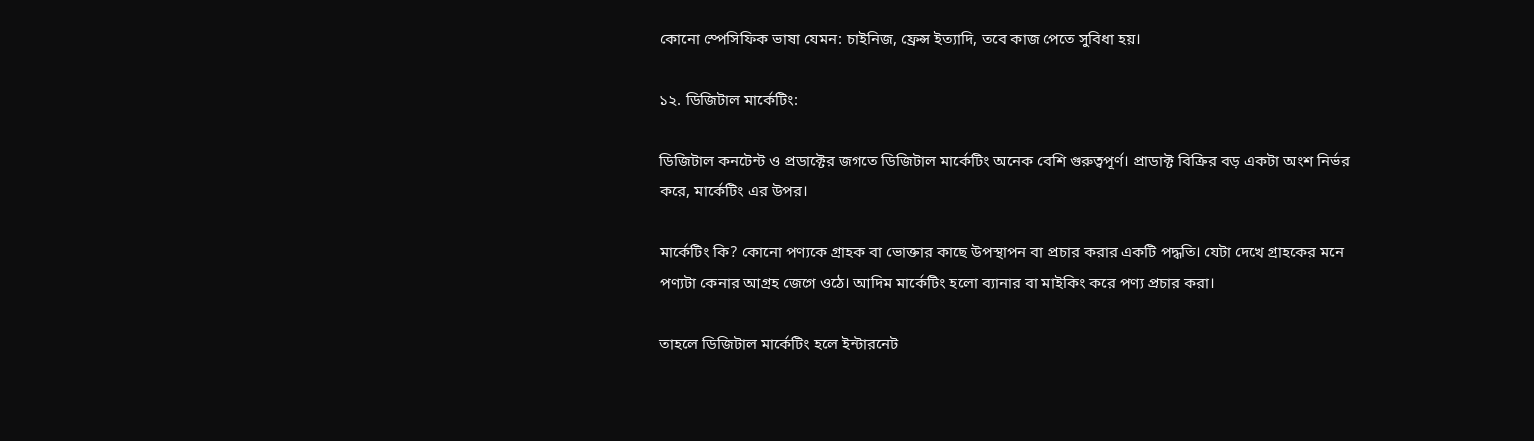কোনো স্পেসিফিক ভাষা যেমন: চাইনিজ, ফ্রেন্স ইত্যাদি, তবে কাজ পেতে সুবিধা হয়।

১২. ডিজিটাল মার্কেটিং:

ডিজিটাল কনটেন্ট ও প্রডাক্টের জগতে ডিজিটাল মার্কেটিং অনেক বেশি গুরুত্বপূর্ণ। প্রাডাক্ট বিক্রির বড় একটা অংশ নির্ভর করে, মার্কেটিং এর উপর।

মার্কেটিং কি? কোনো পণ্যকে গ্রাহক বা ভোক্তার কাছে উপস্থাপন বা প্রচার করার একটি পদ্ধতি। যেটা দেখে গ্রাহকের মনে পণ্যটা কেনার আগ্রহ জেগে ওঠে। আদিম মার্কেটিং হলো ব্যানার বা মাইকিং করে পণ্য প্রচার করা।

তাহলে ডিজিটাল মার্কেটিং হলে ইন্টারনেট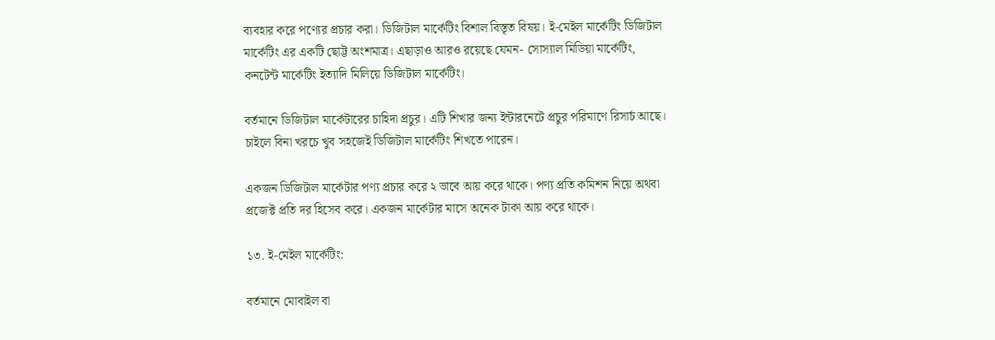ব্যবহার করে পণ্যের প্রচার করা। ডিজিটাল মার্কেটিং বিশাল বিস্তৃত বিষয়। ই-মেইল মার্কেটিং ডিজিটাল মার্কেটিং এর একটি ছোট্ট অংশমাত্র। এছাড়াও আরও রয়েছে যেমন- সোস্যাল মিডিয়া মার্কেটিং, কনটেন্ট মার্কেটিং ইত্যাদি মিলিয়ে ডিজিটাল মার্কেটিং।

বর্তমানে ডিজিটাল মার্কেটারের চাহিদা প্রচুর। এটি শিখার জন্য ইন্টারনেটে প্রচুর পরিমাণে রিসার্চ আছে। চাইলে বিনা খরচে খুব সহজেই ডিজিটাল মার্কেটিং শিখতে পারেন।

একজন ডিজিটাল মার্কেটার পণ্য প্রচার করে ২ ভাবে আয় করে থাকে। পণ্য প্রতি কমিশন নিয়ে অথবা প্রজেক্ট প্রতি দর হিসেব করে। একজন মার্কেটার মাসে অনেক টাকা আয় করে থাকে।

১৩. ই-মেইল মার্কেটিং:

বর্তমানে মোবাইল বা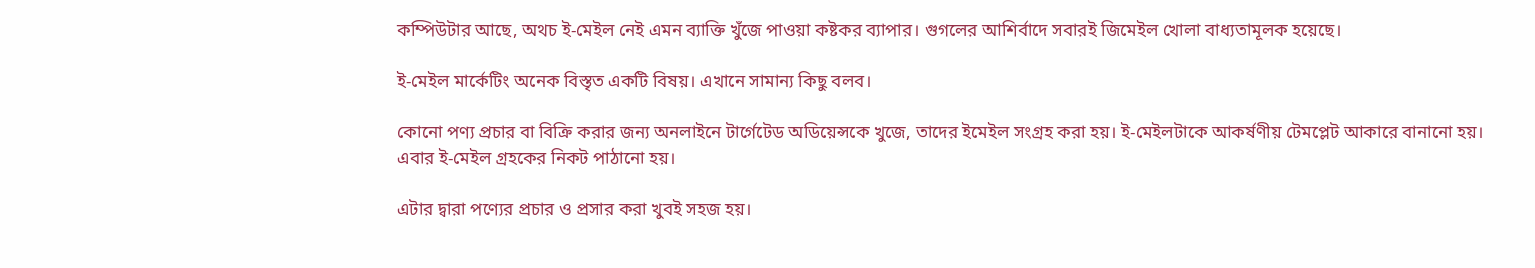কম্পিউটার আছে, অথচ ই-মেইল নেই এমন ব্যাক্তি খুঁজে পাওয়া কষ্টকর ব্যাপার। গুগলের আশির্বাদে সবারই জিমেইল খোলা বাধ্যতামূলক হয়েছে।

ই-মেইল মার্কেটিং অনেক বিস্তৃত একটি বিষয়। এখানে সামান্য কিছু বলব।

কোনো পণ্য প্রচার বা বিক্রি করার জন্য অনলাইনে টার্গেটেড অডিয়েন্সকে খুজে, তাদের ইমেইল সংগ্রহ করা হয়। ই-মেইলটাকে আকর্ষণীয় টেমপ্লেট আকারে বানানো হয়। এবার ই-মেইল গ্রহকের নিকট পাঠানো হয়।

এটার দ্বারা পণ্যের প্রচার ও প্রসার করা খুবই সহজ হয়।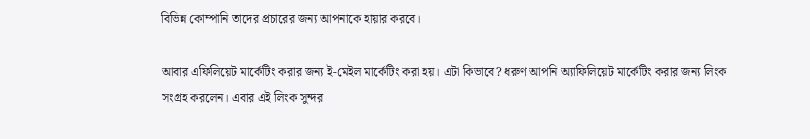বিভিন্ন কোম্পানি তাদের প্রচারের জন্য আপনাকে হায়ার করবে।

আবার এফিলিয়েট মার্কেটিং করার জন্য ই-মেইল মার্কেটিং করা হয়। এটা কিভাবে? ধরুণ আপনি অ্যাফিলিয়েট মার্কেটিং করার জন্য লিংক সংগ্রহ করলেন। এবার এই লিংক সুন্দর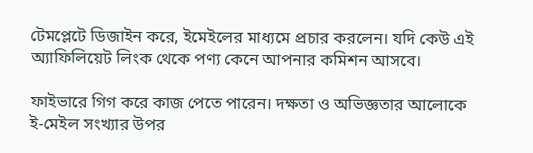টেমপ্লেটে ডিজাইন করে, ইমেইলের মাধ্যমে প্রচার করলেন। যদি কেউ এই অ্যাফিলিয়েট লিংক থেকে পণ্য কেনে আপনার কমিশন আসবে।

ফাইভারে গিগ করে কাজ পেতে পারেন। দক্ষতা ও অভিজ্ঞতার আলোকে ই-মেইল সংখ্যার উপর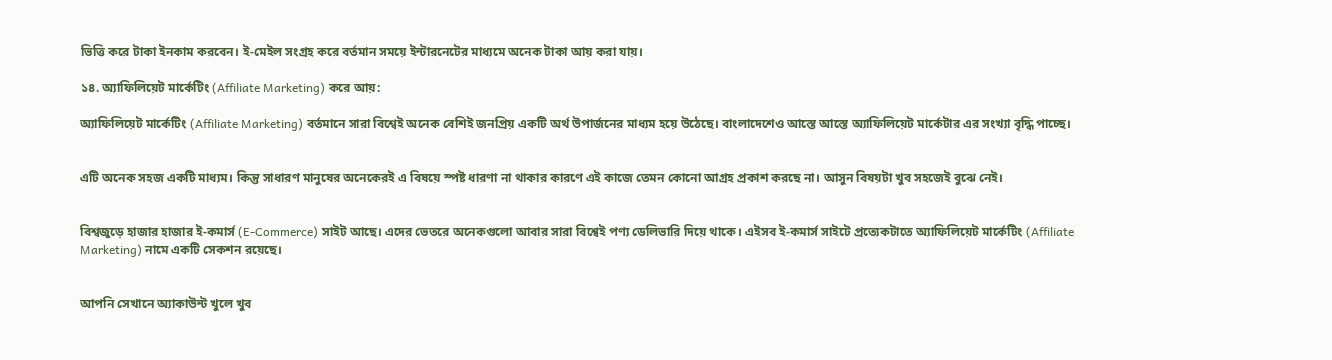ভিত্তি করে টাকা ইনকাম করবেন। ই-মেইল সংগ্রহ করে বর্তমান সময়ে ইন্টারনেটের মাধ্যমে অনেক টাকা আয় করা যায়।

১৪. অ্যাফিলিয়েট মার্কেটিং (Affiliate Marketing) করে আয়:

অ্যাফিলিয়েট মার্কেটিং (Affiliate Marketing) বর্তমানে সারা বিশ্বেই অনেক বেশিই জনপ্রিয় একটি অর্থ উপার্জনের মাধ্যম হয়ে উঠেছে। বাংলাদেশেও আস্তে আস্তে অ্যাফিলিয়েট মার্কেটার এর সংখ্যা বৃদ্ধি পাচ্ছে।


এটি অনেক সহজ একটি মাধ্যম। কিন্তু সাধারণ মানুষের অনেকেরই এ বিষয়ে স্পষ্ট ধারণা না থাকার কারণে এই কাজে তেমন কোনো আগ্রহ প্রকাশ করছে না। আসুন বিষয়টা খুব সহজেই বুঝে নেই।


বিশ্বজুড়ে হাজার হাজার ই-কমার্স (E-Commerce) সাইট আছে। এদের ভেতরে অনেকগুলো আবার সারা বিশ্বেই পণ্য ডেলিভারি দিয়ে থাকে। এইসব ই-কমার্স সাইটে প্রত্যেকটাতে অ্যাফিলিয়েট মার্কেটিং (Affiliate Marketing) নামে একটি সেকশন রয়েছে।


আপনি সেখানে অ্যাকাউন্ট খুলে খুব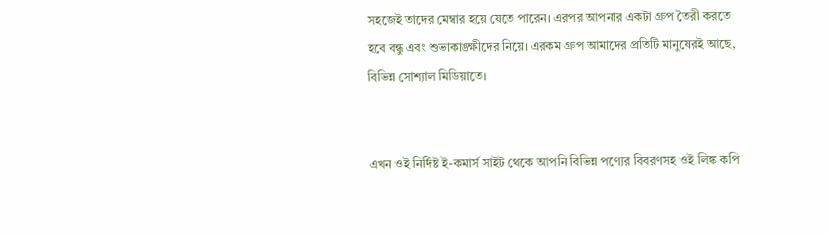সহজেই তাদের মেম্বার হয়ে যেতে পারেন। এরপর আপনার একটা গ্রুপ তৈরী করতে হবে বন্ধু এবং শুভাকাঙ্ক্ষীদের নিয়ে। এরকম গ্রুপ আমাদের প্রতিটি মানুষেরই আছে, বিভিন্ন সোশ্যাল মিডিয়াতে।


এখন ওই নির্দিষ্ট ই-কমার্স সাইট থেকে আপনি বিভিন্ন পণ্যের বিবরণসহ ওই লিঙ্ক কপি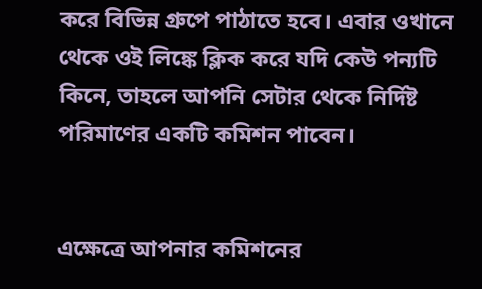করে বিভিন্ন গ্রুপে পাঠাতে হবে। এবার ওখানে থেকে ওই লিঙ্কে ক্লিক করে যদি কেউ পন্যটি কিনে, তাহলে আপনি সেটার থেকে নির্দিষ্ট পরিমাণের একটি কমিশন পাবেন।


এক্ষেত্রে আপনার কমিশনের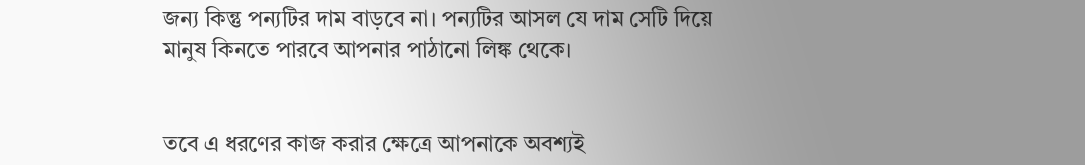জন্য কিন্তু পন্যটির দাম বাড়বে না। পন্যটির আসল যে দাম সেটি দিয়ে মানুষ কিনতে পারবে আপনার পাঠানো লিঙ্ক থেকে।


তবে এ ধরণের কাজ করার ক্ষেত্রে আপনাকে অবশ্যই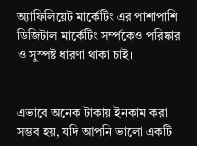অ্যাফিলিয়েট মার্কেটিং এর পাশাপাশি ডিজিটাল মার্কেটিং সর্ম্পকেও পরিষ্কার ও সুস্পষ্ট ধারণা থাকা চাই।


এভাবে অনেক টাকায় ইনকাম করা সম্ভব হয়, যদি আপনি ভালো একটি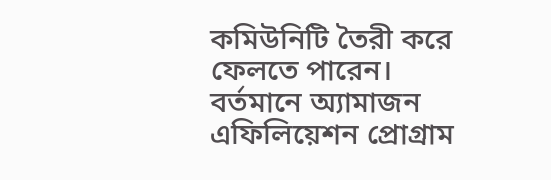কমিউনিটি তৈরী করে ফেলতে পারেন। বর্তমানে অ্যামাজন এফিলিয়েশন প্রোগ্রাম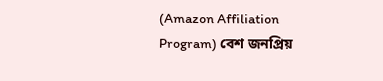(Amazon Affiliation Program) বেশ জনপ্রিয়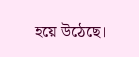হয়ে উঠেছে।